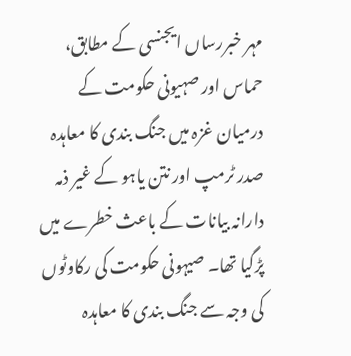مہر خبررساں ایجنسی کے مطابق، حماس اور صہیونی حکومت کے درمیان غزہ میں جنگ بندی کا معاہدہ صدر ٹرمپ اور نتن یاہو کے غیر ذمہ دارانہ بیانات کے باعث خطرے میں پڑگیا تھا۔ صیہونی حکومت کی رکاوٹوں کی وجہ سے جنگ بندی کا معاہدہ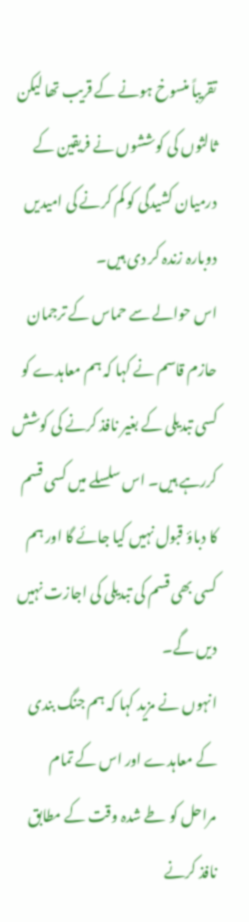تقریباً منسوخ ہونے کے قریب تھا لیکن ثالثوں کی کوششوں نے فریقین کے درمیان کشیدگی کو کم کرنے کی امیدیں دوبارہ زندہ کر دی ہیں۔
اس حوالے سے حماس کے ترجمان حازم قاسم نے کہا کہ ہم معاہدے کو کسی تبدیلی کے بغیر نافذ کرنے کی کوشش کررہے ہیں۔ اس سلسلے میں کسی قسم کا دباؤ قبول نہیں کیا جائے گا اور ہم کسی بھی قسم کی تبدیلی کی اجازت نہیں دیں گے۔
انہوں نے مزید کہا کہ ہم جنگ بندی کے معاہدے اور اس کے تمام مراحل کو طے شدہ وقت کے مطابق نافذ کرنے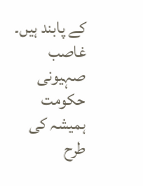کے پابند ہیں۔ غاصب صہیونی حکومت ہمیشہ کی طرح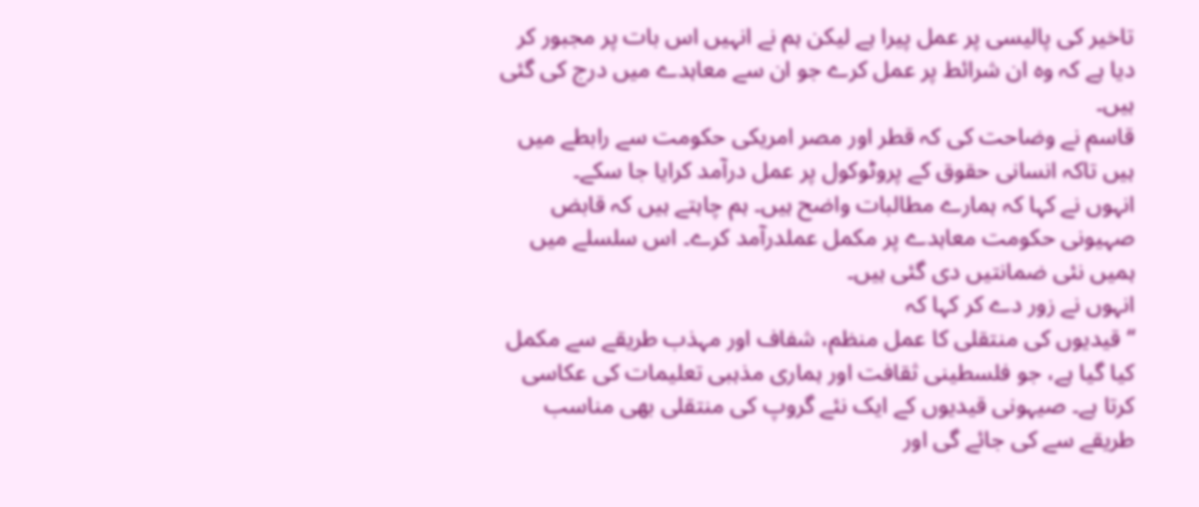تاخیر کی پالیسی پر عمل پیرا ہے لیکن ہم نے انہیں اس بات پر مجبور کر دیا ہے کہ وہ ان شرائط پر عمل کرے جو ان سے معاہدے میں درج کی گئی ہیں۔
قاسم نے وضاحت کی کہ قطر اور مصر امریکی حکومت سے رابطے میں ہیں تاکہ انسانی حقوق کے پروٹوکول پر عمل درآمد کرایا جا سکے۔
انہوں نے کہا کہ ہمارے مطالبات واضح ہیں۔ ہم چاہتے ہیں کہ قابض صہیونی حکومت معاہدے پر مکمل عملدرآمد کرے۔ اس سلسلے میں ہمیں نئی ضمانتیں دی گئی ہیں۔
انہوں نے زور دے کر کہا کہ
“قیدیوں کی منتقلی کا عمل منظم، شفاف اور مہذب طریقے سے مکمل کیا گیا ہے، جو فلسطینی ثقافت اور ہماری مذہبی تعلیمات کی عکاسی کرتا ہے۔ صیہونی قیدیوں کے ایک نئے گروپ کی منتقلی بھی مناسب طریقے سے کی جائے گی اور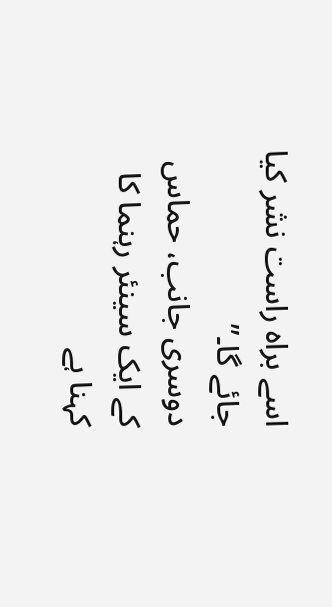اسے براہ راست نشر کیا جائے گا۔”
دوسری جانب، حماس کے ایک سینئر رہنما کا کہنا ہے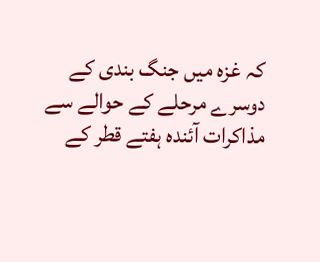کہ غزہ میں جنگ بندی کے دوسرے مرحلے کے حوالے سے مذاکرات آئندہ ہفتے قطر کے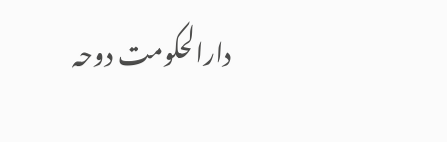دارالحکومت دوحہ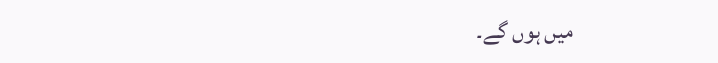میں ہوں گے۔